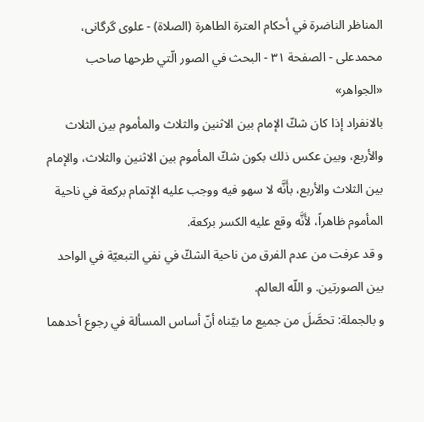المناظر الناضرة في أحکام العترة الطاهرة (الصلاة) - علوی گرگانی، محمدعلی - الصفحة ٣١ - البحث في الصور الّتي طرحها صاحب «الجواهر»
بالانفراد إذا كان شكّ الإمام بين الاثنين والثلاث والمأموم بين الثلاث والأربع، وبين عكس ذلك بكون شكّ المأموم بين الاثنين والثلاث، والإمام بين الثلاث والأربع، بأَنَّه لا سهو فيه ووجب عليه الإتمام بركعة في ناحية المأموم ظاهراً، لأَنَّه وقع عليه الكسر بركعة.
و قد عرفت من عدم الفرق من ناحية الشكّ في نفي التبعيّة في الواحد بين الصورتين. و اللّه العالم.
و بالجملة: تحصَّلَ من جميع ما بيّناه أنّ أساس المسألة في رجوع أحدهما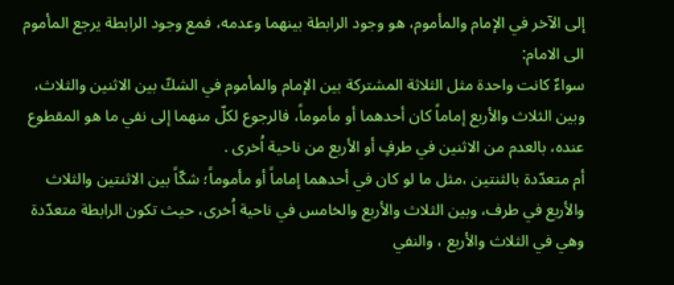إلى الآخر في الإمام والمأموم، هو وجود الرابطة بينهما وعدمه، فمع وجود الرابطة يرجع المأموم الى الامام:
سواءٌ كانت واحدة مثل الثلاثة المشتركة بين الإمام والمأموم في الشكّ بين الاثنين والثلاث، وبين الثلاث والأربع إماماً كان أحدهما أو مأموماً، فالرجوع لكلّ منهما إلى نفي ما هو المقطوع عنده، بالعدم من الاثنين في طرفٍ أو الأربع من ناحية اُخرى .
أم متعدّدة بالثنتين ،مثل ما لو كان في أحدهما إماماً أو مأموماً؛ شكّاً بين الاثنتين والثلاث والأربع في طرف، وبين الثلاث والأربع والخامس في ناحية اُخرى، حيث تكون الرابطة متعدّدة وهي في الثلاث والأربع ، والنفي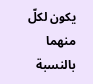يكون لكلّ منهما بالنسبة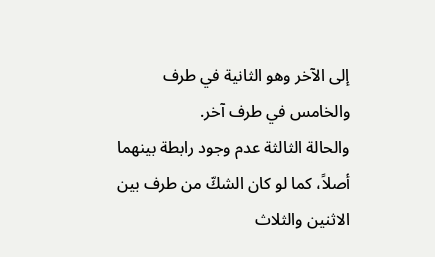إلى الآخر وهو الثانية في طرف والخامس في طرف آخر.
والحالة الثالثة عدم وجود رابطة بينهما أصلاً، كما لو كان الشكّ من طرف بين الاثنين والثلاث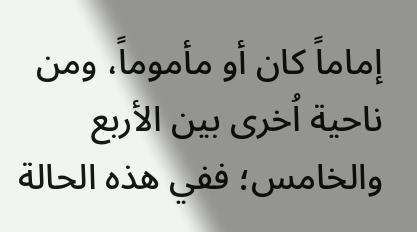إماماً كان أو مأموماً، ومن ناحية اُخرى بين الأربع والخامس؛ ففي هذه الحالة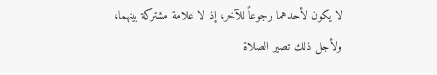لا يكون لأحدهما رجوعاً للآخر، إذ لا علامة مشتركة بينهما، ولأجل ذلك تصير الصلاة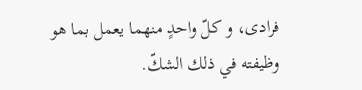فرادى، و كلّ واحدٍ منهما يعمل بما هو وظيفته في ذلك الشكّ.